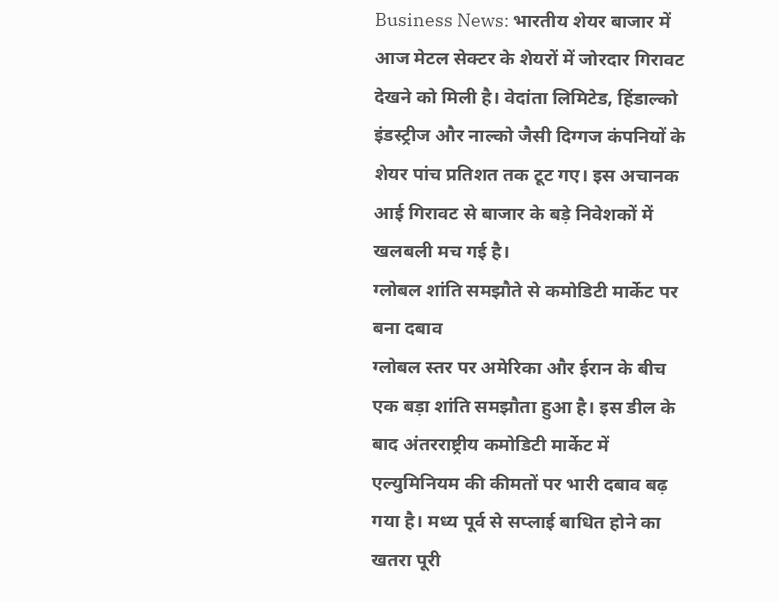Business News: भारतीय शेयर बाजार में आज मेटल सेक्टर के शेयरों में जोरदार गिरावट देखने को मिली है। वेदांता लिमिटेड, हिंडाल्को इंडस्ट्रीज और नाल्को जैसी दिग्गज कंपनियों के शेयर पांच प्रतिशत तक टूट गए। इस अचानक आई गिरावट से बाजार के बड़े निवेशकों में खलबली मच गई है।
ग्लोबल शांति समझौते से कमोडिटी मार्केट पर बना दबाव
ग्लोबल स्तर पर अमेरिका और ईरान के बीच एक बड़ा शांति समझौता हुआ है। इस डील के बाद अंतरराष्ट्रीय कमोडिटी मार्केट में एल्युमिनियम की कीमतों पर भारी दबाव बढ़ गया है। मध्य पूर्व से सप्लाई बाधित होने का खतरा पूरी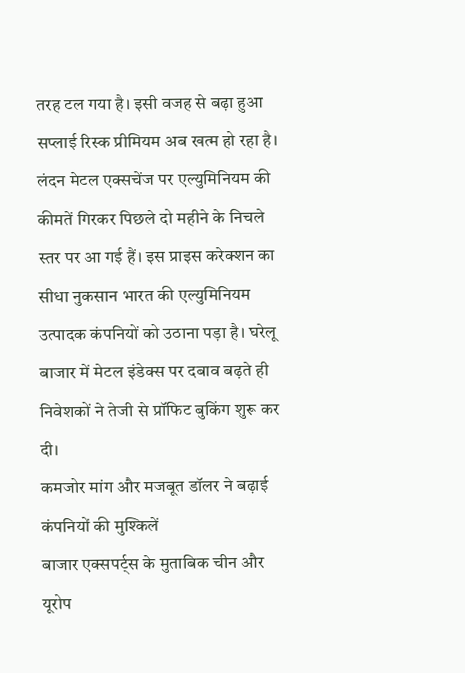तरह टल गया है। इसी वजह से बढ़ा हुआ सप्लाई रिस्क प्रीमियम अब खत्म हो रहा है।
लंदन मेटल एक्सचेंज पर एल्युमिनियम की कीमतें गिरकर पिछले दो महीने के निचले स्तर पर आ गई हैं। इस प्राइस करेक्शन का सीधा नुकसान भारत की एल्युमिनियम उत्पादक कंपनियों को उठाना पड़ा है। घरेलू बाजार में मेटल इंडेक्स पर दबाव बढ़ते ही निवेशकों ने तेजी से प्रॉफिट बुकिंग शुरू कर दी।
कमजोर मांग और मजबूत डॉलर ने बढ़ाई कंपनियों की मुश्किलें
बाजार एक्सपर्ट्स के मुताबिक चीन और यूरोप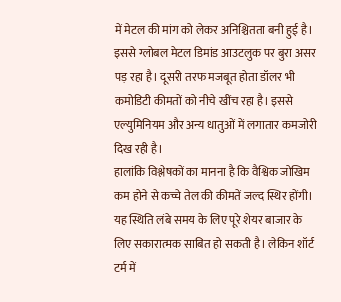में मेटल की मांग को लेकर अनिश्चितता बनी हुई है। इससे ग्लोबल मेटल डिमांड आउटलुक पर बुरा असर पड़ रहा है। दूसरी तरफ मजबूत होता डॉलर भी कमोडिटी कीमतों को नीचे खींच रहा है। इससे एल्युमिनियम और अन्य धातुओं में लगातार कमजोरी दिख रही है।
हालांकि विश्लेषकों का मानना है कि वैश्विक जोखिम कम होने से कच्चे तेल की कीमतें जल्द स्थिर होंगी। यह स्थिति लंबे समय के लिए पूरे शेयर बाजार के लिए सकारात्मक साबित हो सकती है। लेकिन शॉर्ट टर्म में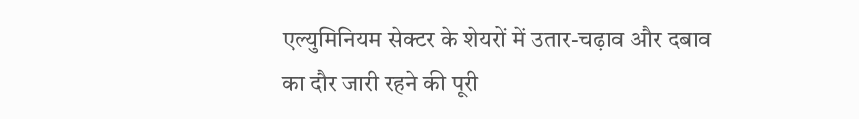एल्युमिनियम सेक्टर के शेयरों में उतार-चढ़ाव और दबाव का दौर जारी रहने की पूरी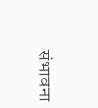संभावना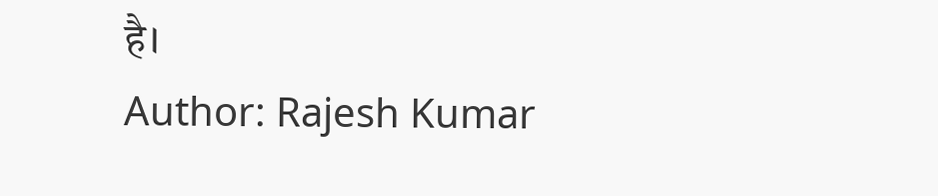है।
Author: Rajesh Kumar